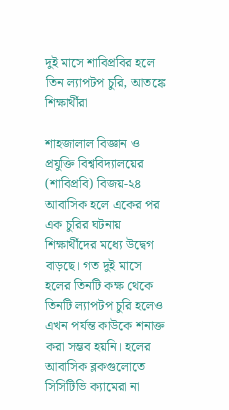দুই মাসে শাবিপ্রবির হলে তিন ল্যাপটপ চুরি, আতঙ্কে শিক্ষার্থীরা

শাহজালাল বিজ্ঞান ও প্রযুক্তি বিশ্ববিদ্যালয়ের (শাবিপ্রবি) বিজয়-২৪ আবাসিক হলে একের পর এক চুরির ঘটনায় শিক্ষার্থীদের মধ্যে উদ্বেগ বাড়ছে। গত দুই মাসে হলের তিনটি কক্ষ থেকে তিনটি ল্যাপটপ চুরি হলেও এখন পর্যন্ত কাউকে শনাক্ত করা সম্ভব হয়নি। হলের আবাসিক ব্লকগুলোতে সিসিটিভি ক্যামেরা না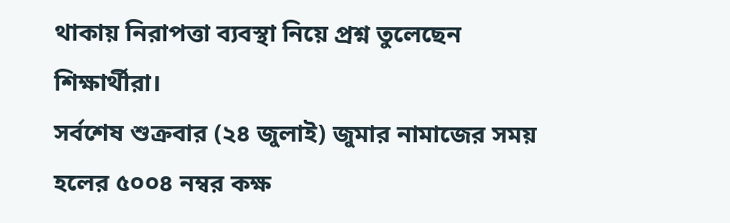থাকায় নিরাপত্তা ব্যবস্থা নিয়ে প্রশ্ন তুলেছেন শিক্ষার্থীরা।
সর্বশেষ শুক্রবার (২৪ জুলাই) জুমার নামাজের সময় হলের ৫০০৪ নম্বর কক্ষ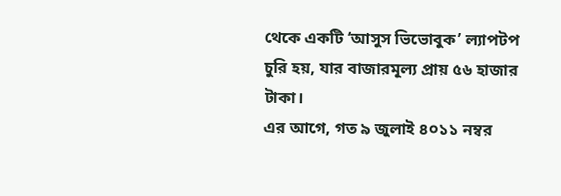থেকে একটি ‘আসুস ভিভোবুক’ ল্যাপটপ চুরি হয়, যার বাজারমূল্য প্রায় ৫৬ হাজার টাকা।
এর আগে, গত ৯ জুলাই ৪০১১ নম্বর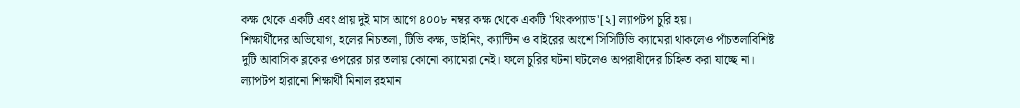কক্ষ থেকে একটি এবং প্রায় দুই মাস আগে ৪০০৮ নম্বর কক্ষ থেকে একটি 'থিংকপ্যাড'[২] ল্যাপটপ চুরি হয়।
শিক্ষার্থীদের অভিযোগ, হলের নিচতলা, টিভি কক্ষ, ডাইনিং, ক্যান্টিন ও বাইরের অংশে সিসিটিভি ক্যামেরা থাকলেও পাঁচতলাবিশিষ্ট দুটি আবাসিক ব্লকের ওপরের চার তলায় কোনো ক্যামেরা নেই। ফলে চুরির ঘটনা ঘটলেও অপরাধীদের চিহ্নিত করা যাচ্ছে না।
ল্যাপটপ হারানো শিক্ষার্থী মিনাল রহমান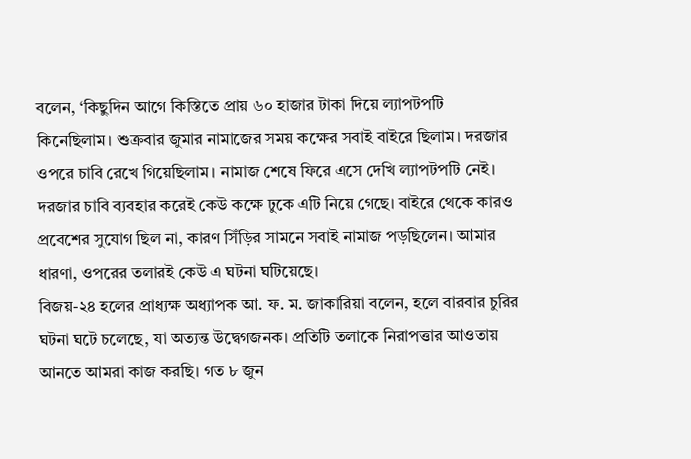বলেন, ‘কিছুদিন আগে কিস্তিতে প্রায় ৬০ হাজার টাকা দিয়ে ল্যাপটপটি কিনেছিলাম। শুক্রবার জুমার নামাজের সময় কক্ষের সবাই বাইরে ছিলাম। দরজার ওপরে চাবি রেখে গিয়েছিলাম। নামাজ শেষে ফিরে এসে দেখি ল্যাপটপটি নেই। দরজার চাবি ব্যবহার করেই কেউ কক্ষে ঢুকে এটি নিয়ে গেছে। বাইরে থেকে কারও প্রবেশের সুযোগ ছিল না, কারণ সিঁড়ির সামনে সবাই নামাজ পড়ছিলেন। আমার ধারণা, ওপরের তলারই কেউ এ ঘটনা ঘটিয়েছে।
বিজয়-২৪ হলের প্রাধ্যক্ষ অধ্যাপক আ. ফ. ম. জাকারিয়া বলেন, হলে বারবার চুরির ঘটনা ঘটে চলেছে, যা অত্যন্ত উদ্বেগজনক। প্রতিটি তলাকে নিরাপত্তার আওতায় আনতে আমরা কাজ করছি। গত ৮ জুন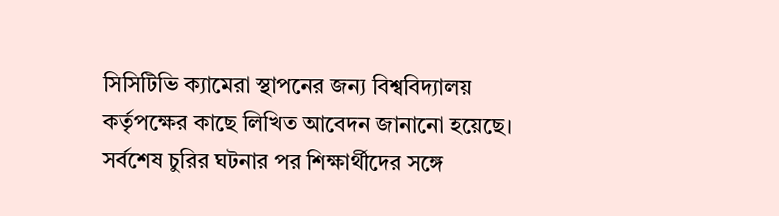সিসিটিভি ক্যামেরা স্থাপনের জন্য বিশ্ববিদ্যালয় কর্তৃপক্ষের কাছে লিখিত আবেদন জানানো হয়েছে। সর্বশেষ চুরির ঘটনার পর শিক্ষার্থীদের সঙ্গে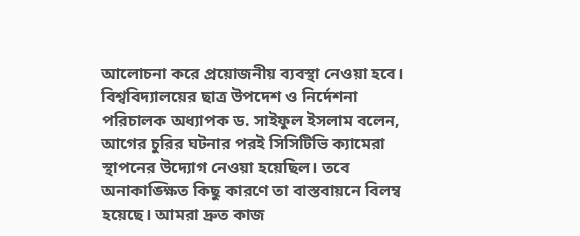আলোচনা করে প্রয়োজনীয় ব্যবস্থা নেওয়া হবে।
বিশ্ববিদ্যালয়ের ছাত্র উপদেশ ও নির্দেশনা পরিচালক অধ্যাপক ড. সাইফুল ইসলাম বলেন, আগের চুরির ঘটনার পরই সিসিটিভি ক্যামেরা স্থাপনের উদ্যোগ নেওয়া হয়েছিল। তবে অনাকাঙ্ক্ষিত কিছু কারণে তা বাস্তবায়নে বিলম্ব হয়েছে। আমরা দ্রুত কাজ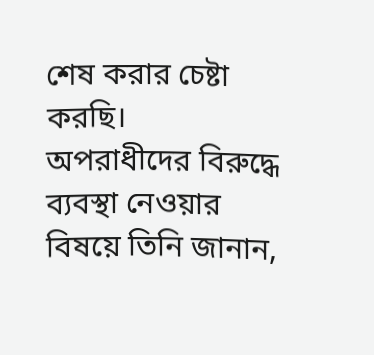শেষ করার চেষ্টা করছি।
অপরাধীদের বিরুদ্ধে ব্যবস্থা নেওয়ার বিষয়ে তিনি জানান,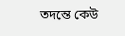তদন্তে কেউ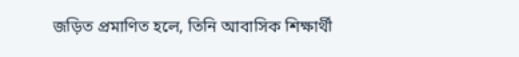জড়িত প্রমাণিত হলে, তিনি আবাসিক শিক্ষার্থী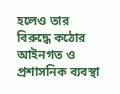হলেও তার বিরুদ্ধে কঠোর আইনগত ও প্রশাসনিক ব্যবস্থা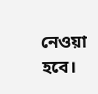নেওয়া হবে।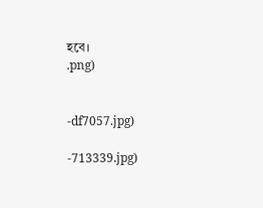হবে।
.png)


-df7057.jpg)

-713339.jpg)